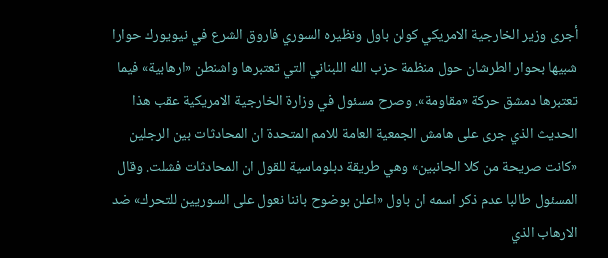أجرى وزير الخارجية الامريكي كولن باول ونظيره السوري فاروق الشرع في نيويورك حوارا شبيها بحوار الطرشان حول منظمة حزب الله اللبناني التي تعتبرها واشنطن «ارهابية» فيما تعتبرها دمشق حركة «مقاومة». وصرح مسئول في وزارة الخارجية الامريكية عقب هذا الحديث الذي جرى على هامش الجمعية العامة للامم المتحدة ان المحادثات بين الرجلين «كانت صريحة من كلا الجانبين» وهي طريقة دبلوماسية للقول ان المحادثات فشلت. وقال المسئول طالبا عدم ذكر اسمه ان باول «اعلن بوضوح باننا نعول على السوريين للتحرك» ضد الارهاب الذي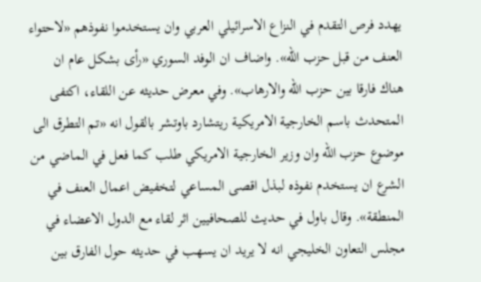يهدد فرص التقدم في النزاع الاسرائيلي العربي وان يستخدموا نفوذهم «لاحتواء العنف من قبل حزب الله». واضاف ان الوفد السوري «رأى بشكل عام ان هناك فارقا بين حزب الله والارهاب». وفي معرض حديثه عن اللقاء، اكتفى المتحدث باسم الخارجية الامريكية ريتشارد باوتشر بالقول انه «تم التطرق الى موضوع حزب الله وان وزير الخارجية الامريكي طلب كما فعل في الماضي من الشرع ان يستخدم نفوذه لبذل اقصى المساعي لتخفيض اعمال العنف في المنطقة». وقال باول في حديث للصحافيين اثر لقاء مع الدول الاعضاء في مجلس التعاون الخليجي انه لا يريد ان يسهب في حديثه حول الفارق بين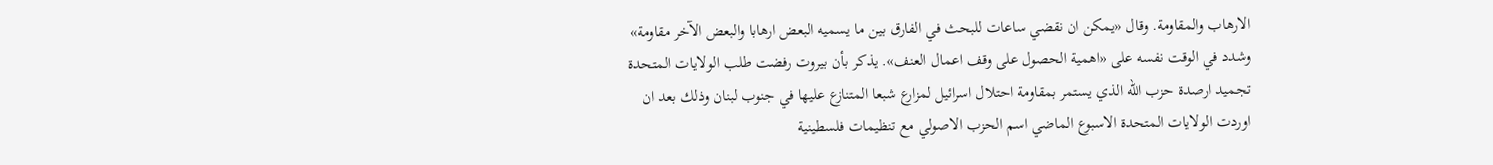الارهاب والمقاومة. وقال «يمكن ان نقضي ساعات للبحث في الفارق بين ما يسميه البعض ارهابا والبعض الآخر مقاومة» وشدد في الوقت نفسه على «اهمية الحصول على وقف اعمال العنف». يذكر بأن بيروت رفضت طلب الولايات المتحدة تجميد ارصدة حزب الله الذي يستمر بمقاومة احتلال اسرائيل لمزارع شبعا المتنازع عليها في جنوب لبنان وذلك بعد ان اوردت الولايات المتحدة الاسبوع الماضي اسم الحزب الاصولي مع تنظيمات فلسطينية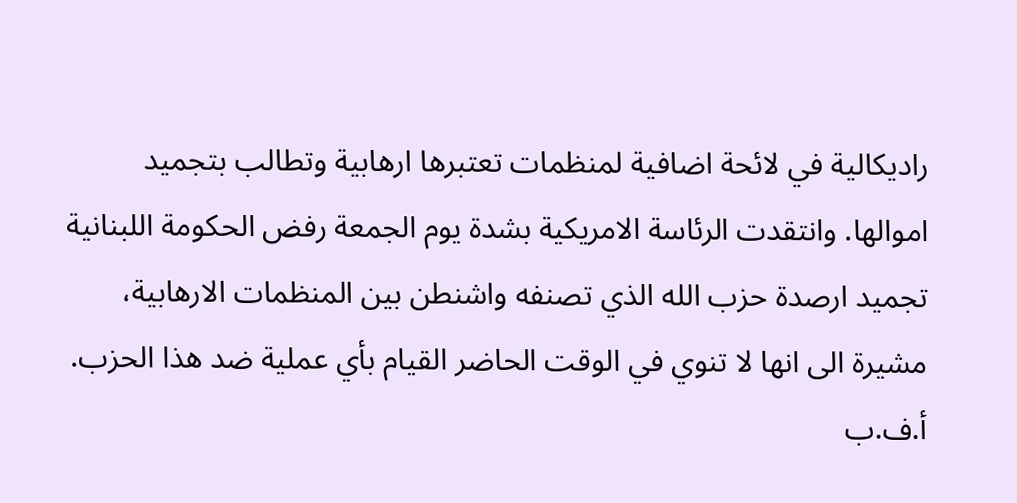راديكالية في لائحة اضافية لمنظمات تعتبرها ارهابية وتطالب بتجميد اموالها. وانتقدت الرئاسة الامريكية بشدة يوم الجمعة رفض الحكومة اللبنانية تجميد ارصدة حزب الله الذي تصنفه واشنطن بين المنظمات الارهابية، مشيرة الى انها لا تنوي في الوقت الحاضر القيام بأي عملية ضد هذا الحزب. أ.ف.ب